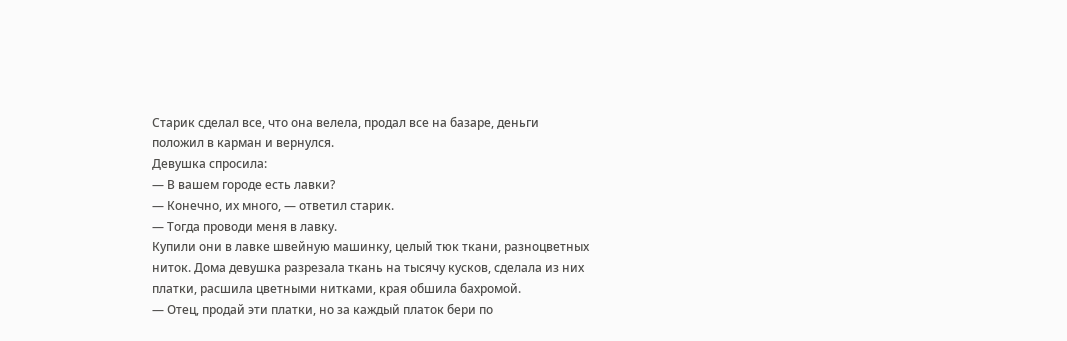Старик сделал все, что она велела, продал все на базаре, деньги положил в карман и вернулся.
Девушка спросила:
— В вашем городе есть лавки?
— Конечно, их много, — ответил старик.
— Тогда проводи меня в лавку.
Купили они в лавке швейную машинку, целый тюк ткани, разноцветных ниток. Дома девушка разрезала ткань на тысячу кусков, сделала из них платки, расшила цветными нитками, края обшила бахромой.
— Отец, продай эти платки, но за каждый платок бери по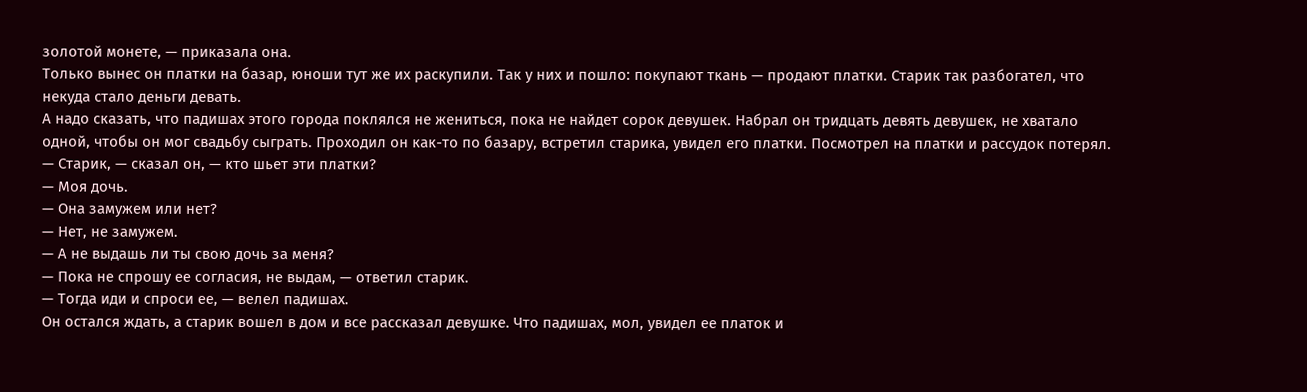золотой монете, — приказала она.
Только вынес он платки на базар, юноши тут же их раскупили. Так у них и пошло: покупают ткань — продают платки. Старик так разбогател, что некуда стало деньги девать.
А надо сказать, что падишах этого города поклялся не жениться, пока не найдет сорок девушек. Набрал он тридцать девять девушек, не хватало одной, чтобы он мог свадьбу сыграть. Проходил он как-то по базару, встретил старика, увидел его платки. Посмотрел на платки и рассудок потерял.
— Старик, — сказал он, — кто шьет эти платки?
— Моя дочь.
— Она замужем или нет?
— Нет, не замужем.
— А не выдашь ли ты свою дочь за меня?
— Пока не спрошу ее согласия, не выдам, — ответил старик.
— Тогда иди и спроси ее, — велел падишах.
Он остался ждать, а старик вошел в дом и все рассказал девушке. Что падишах, мол, увидел ее платок и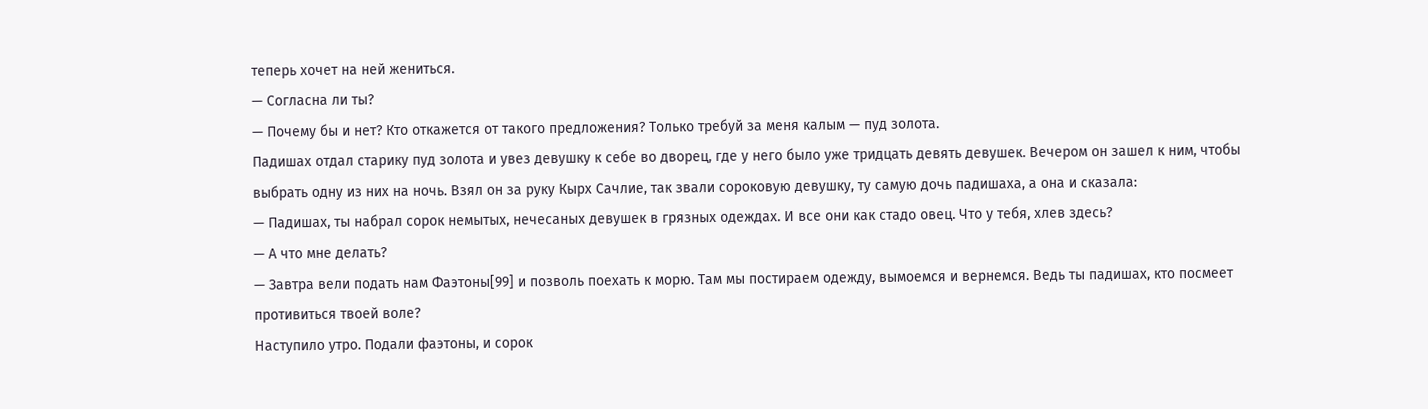теперь хочет на ней жениться.
— Согласна ли ты?
— Почему бы и нет? Кто откажется от такого предложения? Только требуй за меня калым — пуд золота.
Падишах отдал старику пуд золота и увез девушку к себе во дворец, где у него было уже тридцать девять девушек. Вечером он зашел к ним, чтобы выбрать одну из них на ночь. Взял он за руку Кырх Сачлие, так звали сороковую девушку, ту самую дочь падишаха, а она и сказала:
— Падишах, ты набрал сорок немытых, нечесаных девушек в грязных одеждах. И все они как стадо овец. Что у тебя, хлев здесь?
— А что мне делать?
— Завтра вели подать нам Фаэтоны[99] и позволь поехать к морю. Там мы постираем одежду, вымоемся и вернемся. Ведь ты падишах, кто посмеет противиться твоей воле?
Наступило утро. Подали фаэтоны, и сорок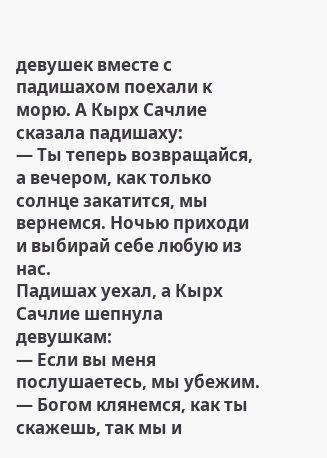девушек вместе с падишахом поехали к морю. А Кырх Сачлие сказала падишаху:
— Ты теперь возвращайся, а вечером, как только солнце закатится, мы вернемся. Ночью приходи и выбирай себе любую из нас.
Падишах уехал, а Кырх Сачлие шепнула девушкам:
— Если вы меня послушаетесь, мы убежим.
— Богом клянемся, как ты скажешь, так мы и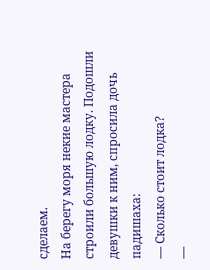сделаем.
На берегу моря некие мастера строили большую лодку. Подошли девушки к ним, спросила дочь падишаха:
— Сколько стоит лодка?
—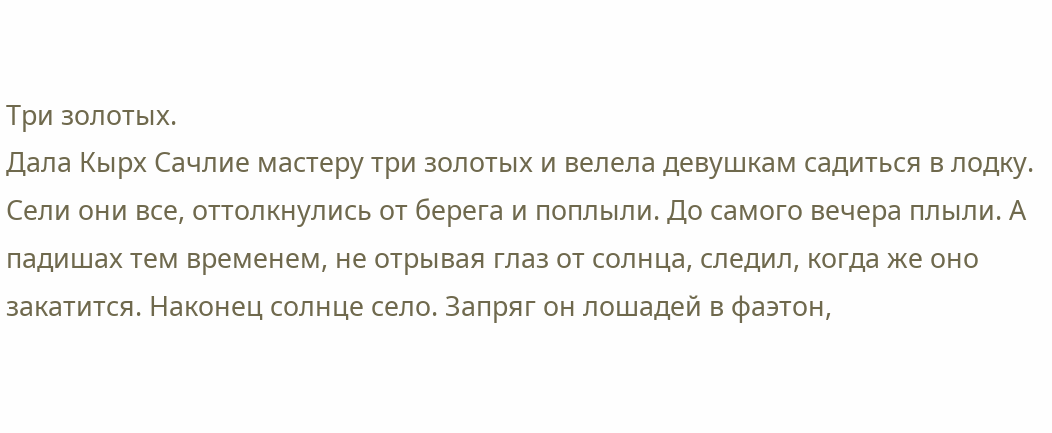Три золотых.
Дала Кырх Сачлие мастеру три золотых и велела девушкам садиться в лодку. Сели они все, оттолкнулись от берега и поплыли. До самого вечера плыли. А падишах тем временем, не отрывая глаз от солнца, следил, когда же оно закатится. Наконец солнце село. Запряг он лошадей в фаэтон,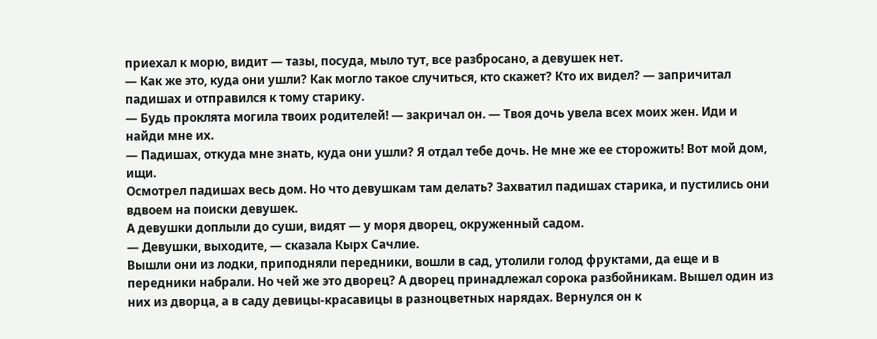приехал к морю, видит — тазы, посуда, мыло тут, все разбросано, а девушек нет.
— Как же это, куда они ушли? Как могло такое случиться, кто скажет? Кто их видел? — запричитал падишах и отправился к тому старику.
— Будь проклята могила твоих родителей! — закричал он. — Твоя дочь увела всех моих жен. Иди и найди мне их.
— Падишах, откуда мне знать, куда они ушли? Я отдал тебе дочь. Не мне же ее сторожить! Вот мой дом, ищи.
Осмотрел падишах весь дом. Но что девушкам там делать? Захватил падишах старика, и пустились они вдвоем на поиски девушек.
А девушки доплыли до суши, видят — у моря дворец, окруженный садом.
— Девушки, выходите, — сказала Кырх Сачлие.
Вышли они из лодки, приподняли передники, вошли в сад, утолили голод фруктами, да еще и в передники набрали. Но чей же это дворец? А дворец принадлежал сорока разбойникам. Вышел один из них из дворца, а в саду девицы-красавицы в разноцветных нарядах. Вернулся он к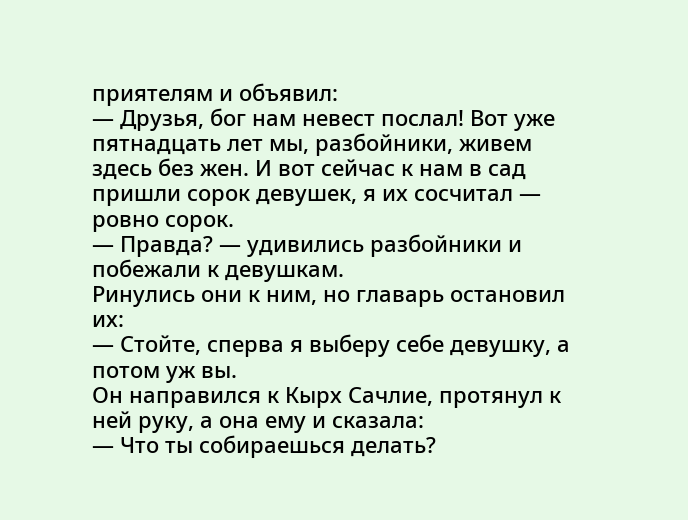приятелям и объявил:
— Друзья, бог нам невест послал! Вот уже пятнадцать лет мы, разбойники, живем здесь без жен. И вот сейчас к нам в сад пришли сорок девушек, я их сосчитал — ровно сорок.
— Правда? — удивились разбойники и побежали к девушкам.
Ринулись они к ним, но главарь остановил их:
— Стойте, сперва я выберу себе девушку, а потом уж вы.
Он направился к Кырх Сачлие, протянул к ней руку, а она ему и сказала:
— Что ты собираешься делать?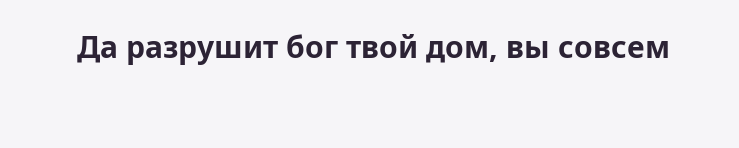Да разрушит бог твой дом, вы совсем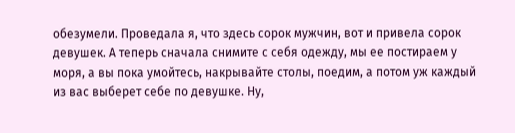обезумели. Проведала я, что здесь сорок мужчин, вот и привела сорок девушек. А теперь сначала снимите с себя одежду, мы ее постираем у моря, а вы пока умойтесь, накрывайте столы, поедим, а потом уж каждый из вас выберет себе по девушке. Ну,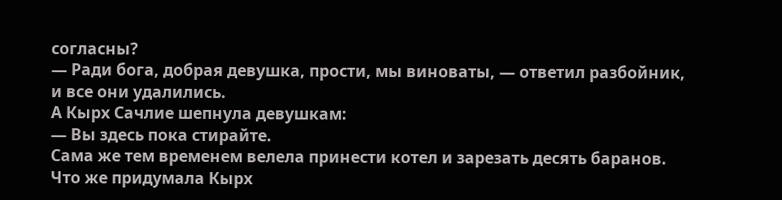согласны?
— Ради бога, добрая девушка, прости, мы виноваты, — ответил разбойник, и все они удалились.
А Кырх Сачлие шепнула девушкам:
— Вы здесь пока стирайте.
Сама же тем временем велела принести котел и зарезать десять баранов. Что же придумала Кырх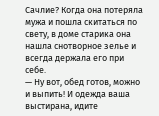Сачлие? Когда она потеряла мужа и пошла скитаться по свету, в доме старика она нашла снотворное зелье и всегда держала его при себе.
— Ну вот, обед готов, можно и выпить! И одежда ваша выстирана, идите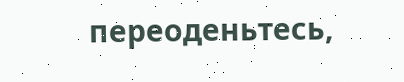переоденьтесь,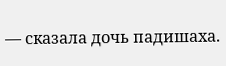— сказала дочь падишаха.